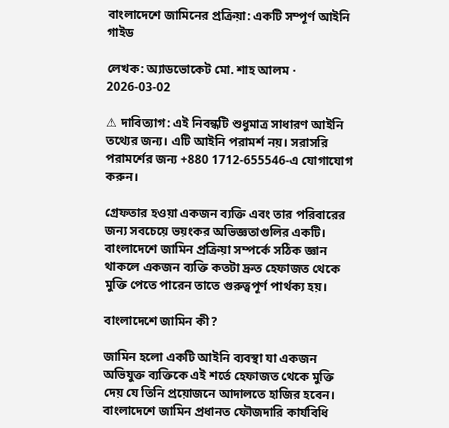বাংলাদেশে জামিনের প্রক্রিয়া: একটি সম্পূর্ণ আইনি গাইড

লেখক: অ্যাডভোকেট মো. শাহ আলম · 2026-03-02

⚠ দাবিত্যাগ: এই নিবন্ধটি শুধুমাত্র সাধারণ আইনি তথ্যের জন্য। এটি আইনি পরামর্শ নয়। সরাসরি পরামর্শের জন্য +880 1712-655546-এ যোগাযোগ করুন।

গ্রেফতার হওয়া একজন ব্যক্তি এবং তার পরিবারের জন্য সবচেয়ে ভয়ংকর অভিজ্ঞতাগুলির একটি। বাংলাদেশে জামিন প্রক্রিয়া সম্পর্কে সঠিক জ্ঞান থাকলে একজন ব্যক্তি কতটা দ্রুত হেফাজত থেকে মুক্তি পেতে পারেন তাতে গুরুত্বপূর্ণ পার্থক্য হয়।

বাংলাদেশে জামিন কী?

জামিন হলো একটি আইনি ব্যবস্থা যা একজন অভিযুক্ত ব্যক্তিকে এই শর্তে হেফাজত থেকে মুক্তি দেয় যে তিনি প্রয়োজনে আদালতে হাজির হবেন। বাংলাদেশে জামিন প্রধানত ফৌজদারি কার্যবিধি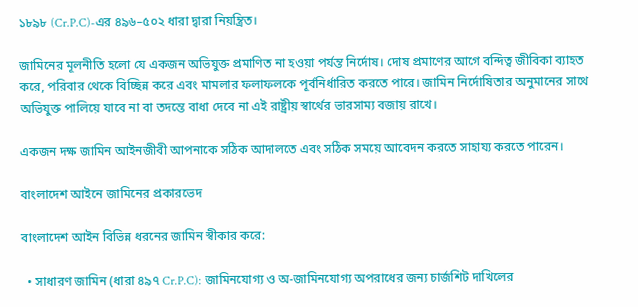১৮৯৮ (Cr.P.C)-এর ৪৯৬–৫০২ ধারা দ্বারা নিয়ন্ত্রিত।

জামিনের মূলনীতি হলো যে একজন অভিযুক্ত প্রমাণিত না হওয়া পর্যন্ত নির্দোষ। দোষ প্রমাণের আগে বন্দিত্ব জীবিকা ব্যাহত করে, পরিবার থেকে বিচ্ছিন্ন করে এবং মামলার ফলাফলকে পূর্বনির্ধারিত করতে পারে। জামিন নির্দোষিতার অনুমানের সাথে অভিযুক্ত পালিয়ে যাবে না বা তদন্তে বাধা দেবে না এই রাষ্ট্রীয় স্বার্থের ভারসাম্য বজায় রাখে।

একজন দক্ষ জামিন আইনজীবী আপনাকে সঠিক আদালতে এবং সঠিক সময়ে আবেদন করতে সাহায্য করতে পারেন।

বাংলাদেশ আইনে জামিনের প্রকারভেদ

বাংলাদেশ আইন বিভিন্ন ধরনের জামিন স্বীকার করে:

  • সাধারণ জামিন (ধারা ৪৯৭ Cr.P.C): জামিনযোগ্য ও অ-জামিনযোগ্য অপরাধের জন্য চার্জশিট দাখিলের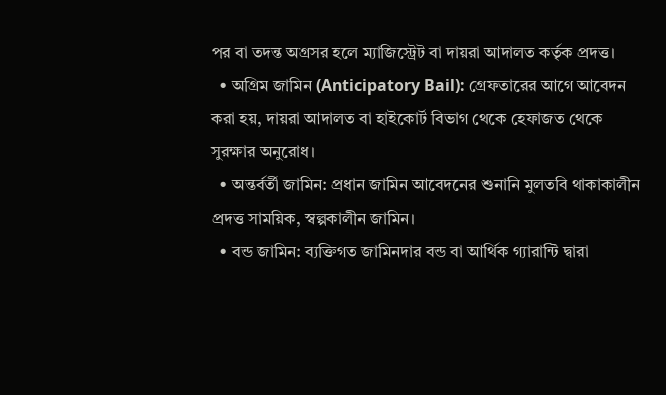পর বা তদন্ত অগ্রসর হলে ম্যাজিস্ট্রেট বা দায়রা আদালত কর্তৃক প্রদত্ত।
  • অগ্রিম জামিন (Anticipatory Bail): গ্রেফতারের আগে আবেদন করা হয়, দায়রা আদালত বা হাইকোর্ট বিভাগ থেকে হেফাজত থেকে সুরক্ষার অনুরোধ।
  • অন্তর্বর্তী জামিন: প্রধান জামিন আবেদনের শুনানি মুলতবি থাকাকালীন প্রদত্ত সাময়িক, স্বল্পকালীন জামিন।
  • বন্ড জামিন: ব্যক্তিগত জামিনদার বন্ড বা আর্থিক গ্যারান্টি দ্বারা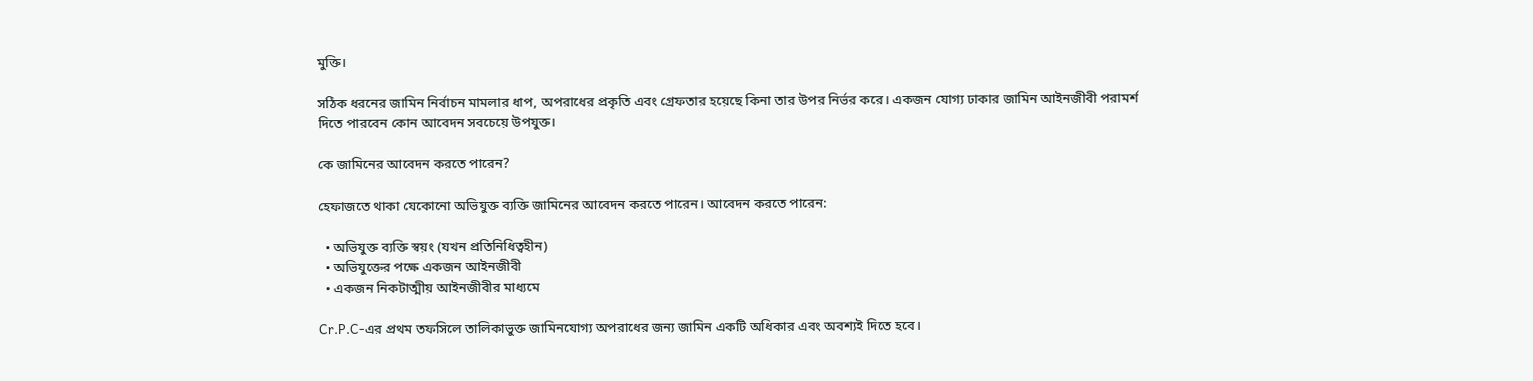মুক্তি।

সঠিক ধরনের জামিন নির্বাচন মামলার ধাপ, অপরাধের প্রকৃতি এবং গ্রেফতার হয়েছে কিনা তার উপর নির্ভর করে। একজন যোগ্য ঢাকার জামিন আইনজীবী পরামর্শ দিতে পারবেন কোন আবেদন সবচেয়ে উপযুক্ত।

কে জামিনের আবেদন করতে পারেন?

হেফাজতে থাকা যেকোনো অভিযুক্ত ব্যক্তি জামিনের আবেদন করতে পারেন। আবেদন করতে পারেন:

  • অভিযুক্ত ব্যক্তি স্বয়ং (যখন প্রতিনিধিত্বহীন)
  • অভিযুক্তের পক্ষে একজন আইনজীবী
  • একজন নিকটাত্মীয় আইনজীবীর মাধ্যমে

Cr.P.C-এর প্রথম তফসিলে তালিকাভুক্ত জামিনযোগ্য অপরাধের জন্য জামিন একটি অধিকার এবং অবশ্যই দিতে হবে।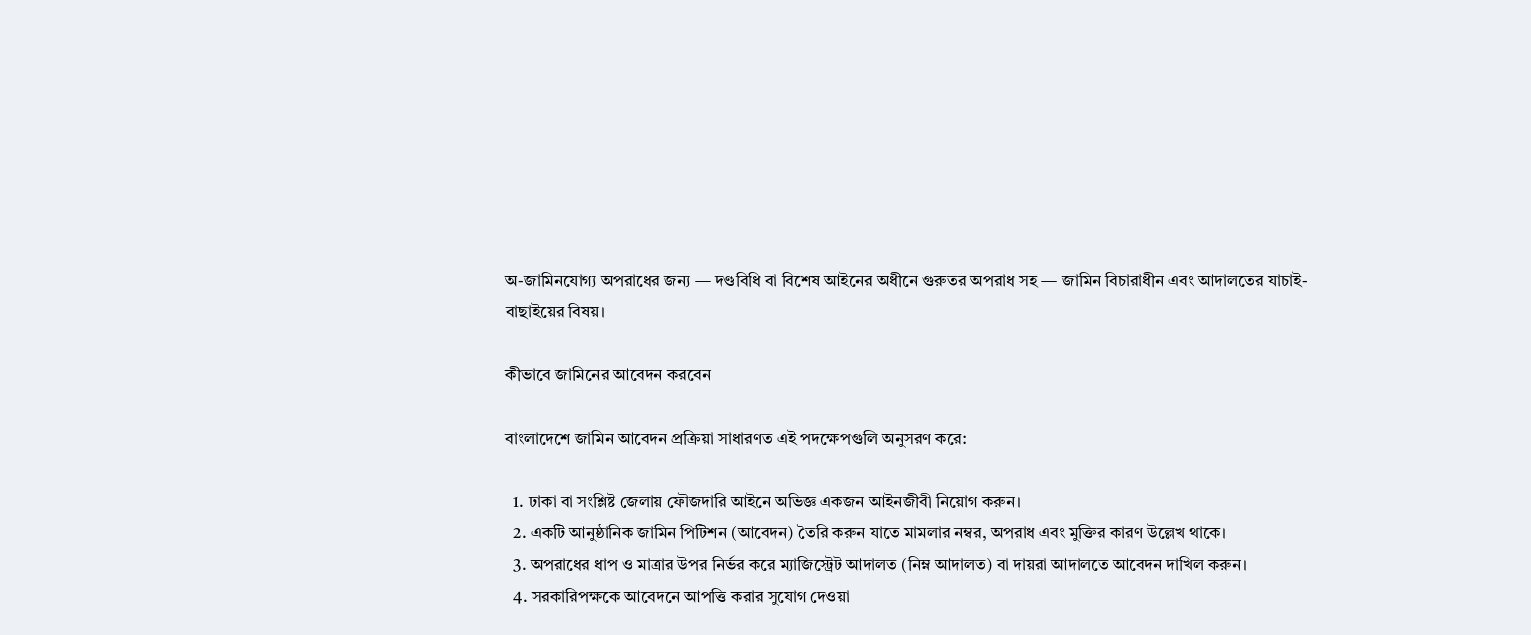অ-জামিনযোগ্য অপরাধের জন্য — দণ্ডবিধি বা বিশেষ আইনের অধীনে গুরুতর অপরাধ সহ — জামিন বিচারাধীন এবং আদালতের যাচাই-বাছাইয়ের বিষয়।

কীভাবে জামিনের আবেদন করবেন

বাংলাদেশে জামিন আবেদন প্রক্রিয়া সাধারণত এই পদক্ষেপগুলি অনুসরণ করে:

  1. ঢাকা বা সংশ্লিষ্ট জেলায় ফৌজদারি আইনে অভিজ্ঞ একজন আইনজীবী নিয়োগ করুন।
  2. একটি আনুষ্ঠানিক জামিন পিটিশন (আবেদন) তৈরি করুন যাতে মামলার নম্বর, অপরাধ এবং মুক্তির কারণ উল্লেখ থাকে।
  3. অপরাধের ধাপ ও মাত্রার উপর নির্ভর করে ম্যাজিস্ট্রেট আদালত (নিম্ন আদালত) বা দায়রা আদালতে আবেদন দাখিল করুন।
  4. সরকারিপক্ষকে আবেদনে আপত্তি করার সুযোগ দেওয়া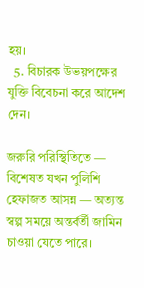হয়।
  5. বিচারক উভয়পক্ষের যুক্তি বিবেচনা করে আদেশ দেন।

জরুরি পরিস্থিতিতে — বিশেষত যখন পুলিশি হেফাজত আসন্ন — অত্যন্ত স্বল্প সময়ে অন্তর্বর্তী জামিন চাওয়া যেতে পারে।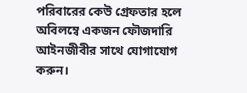পরিবারের কেউ গ্রেফতার হলে অবিলম্বে একজন ফৌজদারি আইনজীবীর সাথে যোগাযোগ করুন।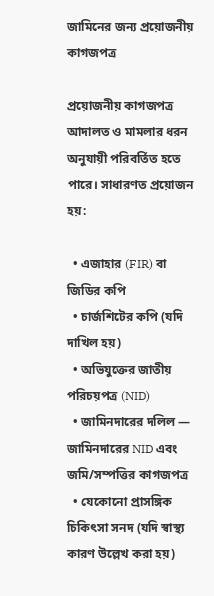জামিনের জন্য প্রয়োজনীয় কাগজপত্র

প্রয়োজনীয় কাগজপত্র আদালত ও মামলার ধরন অনুযায়ী পরিবর্তিত হতে পারে। সাধারণত প্রয়োজন হয়:

  • এজাহার (FIR) বা জিডির কপি
  • চার্জশিটের কপি (যদি দাখিল হয়)
  • অভিযুক্তের জাতীয় পরিচয়পত্র (NID)
  • জামিনদারের দলিল — জামিনদারের NID এবং জমি/সম্পত্তির কাগজপত্র
  • যেকোনো প্রাসঙ্গিক চিকিৎসা সনদ (যদি স্বাস্থ্য কারণ উল্লেখ করা হয়)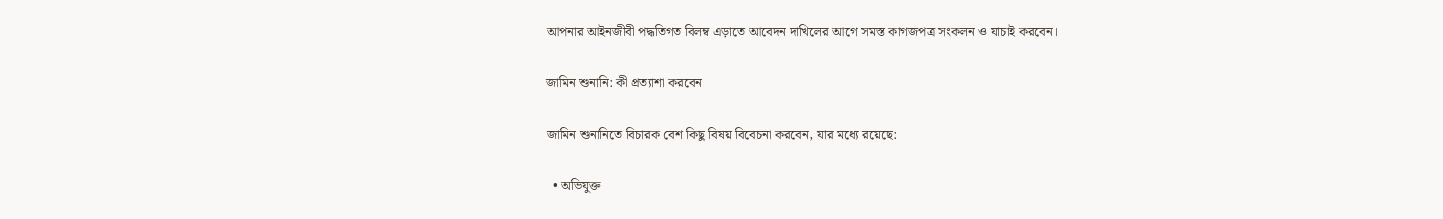আপনার আইনজীবী পদ্ধতিগত বিলম্ব এড়াতে আবেদন দাখিলের আগে সমস্ত কাগজপত্র সংকলন ও যাচাই করবেন।

জামিন শুনানি: কী প্রত্যাশা করবেন

জামিন শুনানিতে বিচারক বেশ কিছু বিষয় বিবেচনা করবেন, যার মধ্যে রয়েছে:

  • অভিযুক্ত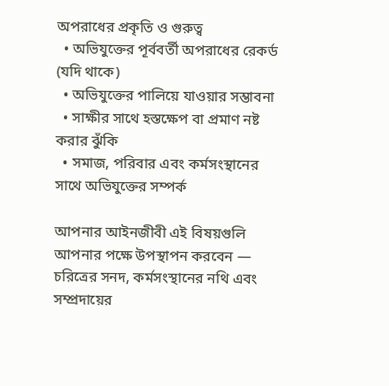অপরাধের প্রকৃতি ও গুরুত্ব
  • অভিযুক্তের পূর্ববর্তী অপরাধের রেকর্ড (যদি থাকে)
  • অভিযুক্তের পালিয়ে যাওয়ার সম্ভাবনা
  • সাক্ষীর সাথে হস্তক্ষেপ বা প্রমাণ নষ্ট করার ঝুঁকি
  • সমাজ, পরিবার এবং কর্মসংস্থানের সাথে অভিযুক্তের সম্পর্ক

আপনার আইনজীবী এই বিষয়গুলি আপনার পক্ষে উপস্থাপন করবেন — চরিত্রের সনদ, কর্মসংস্থানের নথি এবং সম্প্রদায়ের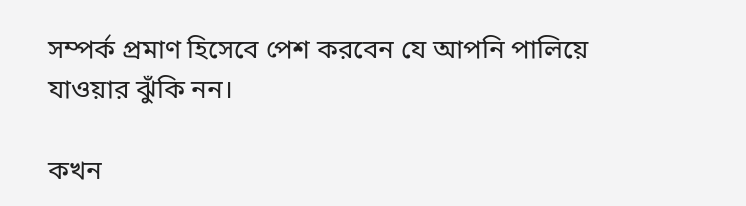সম্পর্ক প্রমাণ হিসেবে পেশ করবেন যে আপনি পালিয়ে যাওয়ার ঝুঁকি নন।

কখন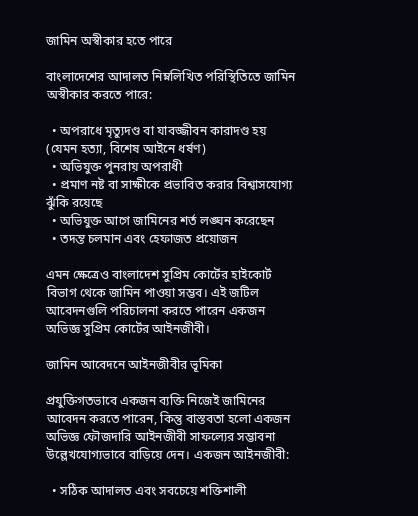জামিন অস্বীকার হতে পারে

বাংলাদেশের আদালত নিম্নলিখিত পরিস্থিতিতে জামিন অস্বীকার করতে পারে:

  • অপরাধে মৃত্যুদণ্ড বা যাবজ্জীবন কারাদণ্ড হয় (যেমন হত্যা, বিশেষ আইনে ধর্ষণ)
  • অভিযুক্ত পুনরায় অপরাধী
  • প্রমাণ নষ্ট বা সাক্ষীকে প্রভাবিত করার বিশ্বাসযোগ্য ঝুঁকি রয়েছে
  • অভিযুক্ত আগে জামিনের শর্ত লঙ্ঘন করেছেন
  • তদন্ত চলমান এবং হেফাজত প্রয়োজন

এমন ক্ষেত্রেও বাংলাদেশ সুপ্রিম কোর্টের হাইকোর্ট বিভাগ থেকে জামিন পাওয়া সম্ভব। এই জটিল আবেদনগুলি পরিচালনা করতে পারেন একজন অভিজ্ঞ সুপ্রিম কোর্টের আইনজীবী।

জামিন আবেদনে আইনজীবীর ভূমিকা

প্রযুক্তিগতভাবে একজন ব্যক্তি নিজেই জামিনের আবেদন করতে পারেন, কিন্তু বাস্তবতা হলো একজন অভিজ্ঞ ফৌজদারি আইনজীবী সাফল্যের সম্ভাবনা উল্লেখযোগ্যভাবে বাড়িয়ে দেন। একজন আইনজীবী:

  • সঠিক আদালত এবং সবচেয়ে শক্তিশালী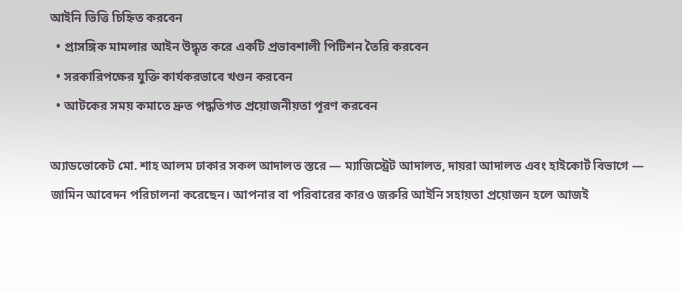আইনি ভিত্তি চিহ্নিত করবেন
  • প্রাসঙ্গিক মামলার আইন উদ্ধৃত করে একটি প্রভাবশালী পিটিশন তৈরি করবেন
  • সরকারিপক্ষের যুক্তি কার্যকরভাবে খণ্ডন করবেন
  • আটকের সময় কমাতে দ্রুত পদ্ধতিগত প্রয়োজনীয়তা পূরণ করবেন

অ্যাডভোকেট মো. শাহ আলম ঢাকার সকল আদালত স্তরে — ম্যাজিস্ট্রেট আদালত, দায়রা আদালত এবং হাইকোর্ট বিভাগে — জামিন আবেদন পরিচালনা করেছেন। আপনার বা পরিবারের কারও জরুরি আইনি সহায়তা প্রয়োজন হলে আজই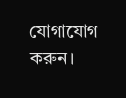যোগাযোগ করুন।